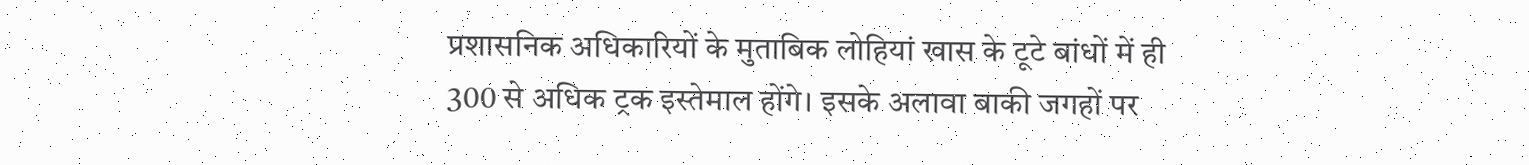प्रशासनिक अधिकारियों के मुताबिक लोहियां खास के टूटे बांधों में ही 300 से अधिक ट्रक इस्तेमाल होंगे। इसके अलावा बाकी जगहों पर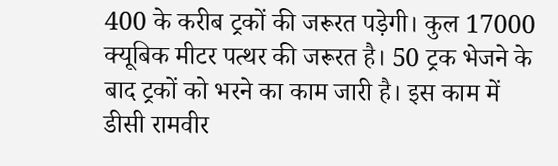400 के करीब ट्रकों की जरूरत पड़ेगी। कुल 17000 क्यूबिक मीटर पत्थर की जरूरत है। 50 ट्रक भेजने के बाद ट्रकों को भरने का काम जारी है। इस काम में डीसी रामवीर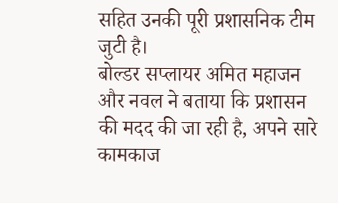सहित उनकी पूरी प्रशासनिक टीम जुटी है।
बोल्डर सप्लायर अमित महाजन और नवल ने बताया कि प्रशासन की मदद की जा रही है, अपने सारे कामकाज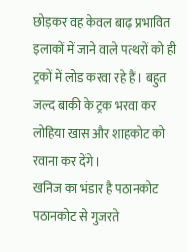छोड़कर वह केवल बाढ़ प्रभावित इलाकों में जाने वाले पत्थरों को ही ट्रकों में लोड करवा रहे हैं। बहुत जल्द बाकी के ट्रक भरवा कर लोहिया खास और शाहकोट को रवाना कर देंगे।
खनिज का भंडार है पठानकोट
पठानकोट से गुजरते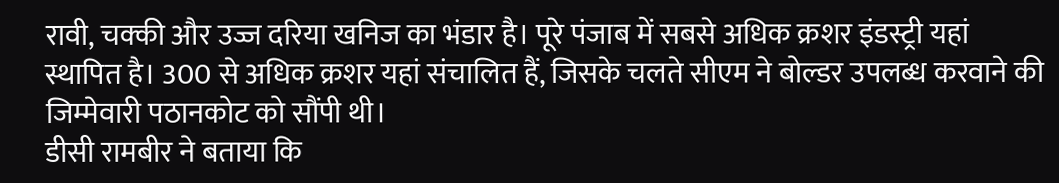रावी, चक्की और उज्ज दरिया खनिज का भंडार है। पूरे पंजाब में सबसे अधिक क्रशर इंडस्ट्री यहां स्थापित है। 300 से अधिक क्रशर यहां संचालित हैं, जिसके चलते सीएम ने बोल्डर उपलब्ध करवाने की जिम्मेवारी पठानकोट को सौंपी थी।
डीसी रामबीर ने बताया कि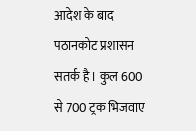आदेश के बाद पठानकोट प्रशासन सतर्क है। कुल 600 से 700 ट्रक भिजवाए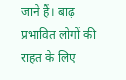जाने हैं। बाढ़ प्रभावित लोगों की राहत के लिए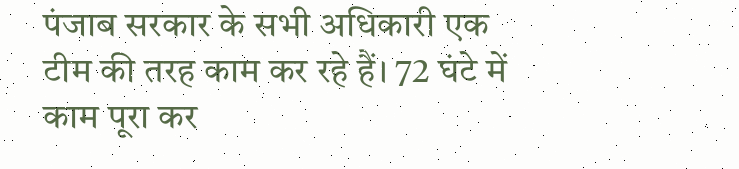पंजाब सरकार के सभी अधिकारी एक टीम की तरह काम कर रहे हैं। 72 घंटे में काम पूरा कर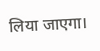लिया जाएगा।